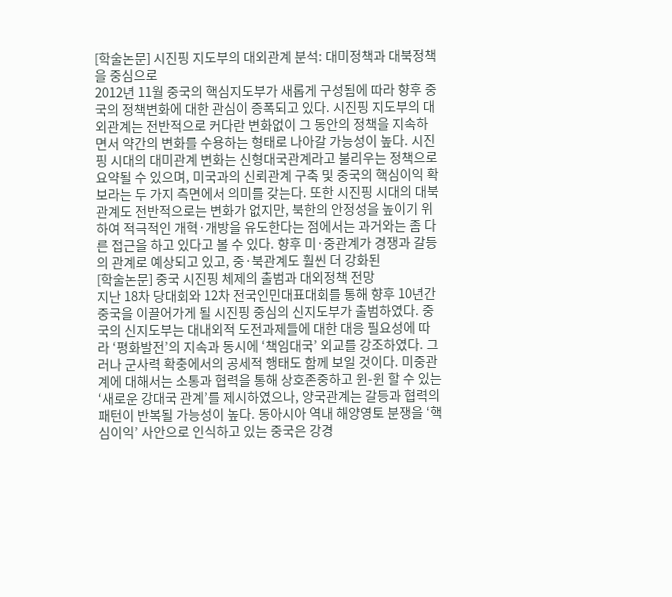[학술논문] 시진핑 지도부의 대외관계 분석: 대미정책과 대북정책을 중심으로
2012년 11월 중국의 핵심지도부가 새롭게 구성됨에 따라 향후 중국의 정책변화에 대한 관심이 증폭되고 있다. 시진핑 지도부의 대외관계는 전반적으로 커다란 변화없이 그 동안의 정책을 지속하면서 약간의 변화를 수용하는 형태로 나아갈 가능성이 높다. 시진핑 시대의 대미관계 변화는 신형대국관계라고 불리우는 정책으로 요약될 수 있으며, 미국과의 신뢰관계 구축 및 중국의 핵심이익 확보라는 두 가지 측면에서 의미를 갖는다. 또한 시진핑 시대의 대북관계도 전반적으로는 변화가 없지만, 북한의 안정성을 높이기 위하여 적극적인 개혁·개방을 유도한다는 점에서는 과거와는 좀 다른 접근을 하고 있다고 볼 수 있다. 향후 미·중관계가 경쟁과 갈등의 관계로 예상되고 있고, 중·북관계도 훨씬 더 강화된
[학술논문] 중국 시진핑 체제의 출범과 대외정책 전망
지난 18차 당대회와 12차 전국인민대표대회를 통해 향후 10년간 중국을 이끌어가게 될 시진핑 중심의 신지도부가 출범하였다. 중국의 신지도부는 대내외적 도전과제들에 대한 대응 필요성에 따라 ‘평화발전’의 지속과 동시에 ‘책임대국’ 외교를 강조하였다. 그러나 군사력 확충에서의 공세적 행태도 함께 보일 것이다. 미중관계에 대해서는 소통과 협력을 통해 상호존중하고 윈-윈 할 수 있는 ‘새로운 강대국 관계’를 제시하였으나, 양국관계는 갈등과 협력의 패턴이 반복될 가능성이 높다. 동아시아 역내 해양영토 분쟁을 ‘핵심이익’ 사안으로 인식하고 있는 중국은 강경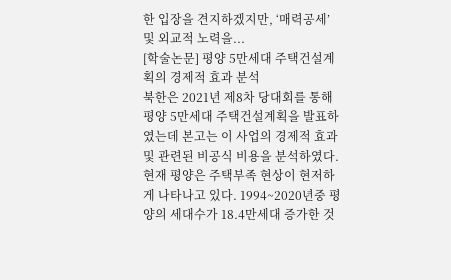한 입장을 견지하겠지만, ‘매력공세’ 및 외교적 노력을...
[학술논문] 평양 5만세대 주택건설계획의 경제적 효과 분석
북한은 2021년 제8차 당대회를 통해 평양 5만세대 주택건설계획을 발표하였는데 본고는 이 사업의 경제적 효과 및 관련된 비공식 비용을 분석하였다. 현재 평양은 주택부족 현상이 현저하게 나타나고 있다. 1994~2020년중 평양의 세대수가 18.4만세대 증가한 것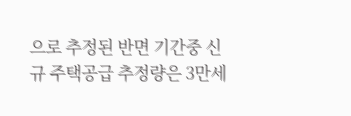으로 추정된 반면 기간중 신규 주택공급 추정량은 3만세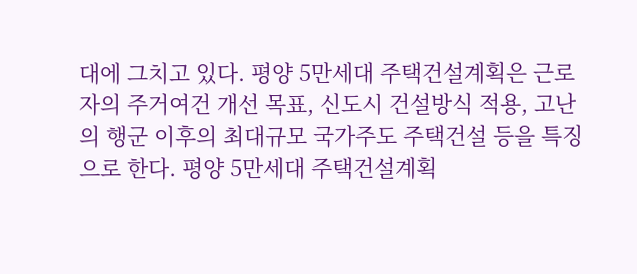대에 그치고 있다. 평양 5만세대 주택건설계획은 근로자의 주거여건 개선 목표, 신도시 건설방식 적용, 고난의 행군 이후의 최대규모 국가주도 주택건설 등을 특징으로 한다. 평양 5만세대 주택건설계획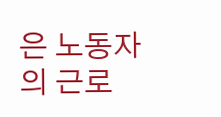은 노동자의 근로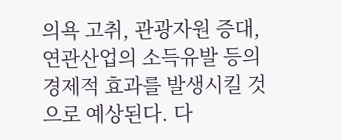의욕 고취, 관광자원 증대, 연관산업의 소득유발 등의 경제적 효과를 발생시킬 것으로 예상된다. 다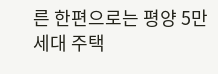른 한편으로는 평양 5만세대 주택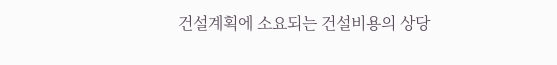건설계획에 소요되는 건설비용의 상당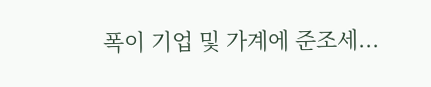폭이 기업 및 가계에 준조세...